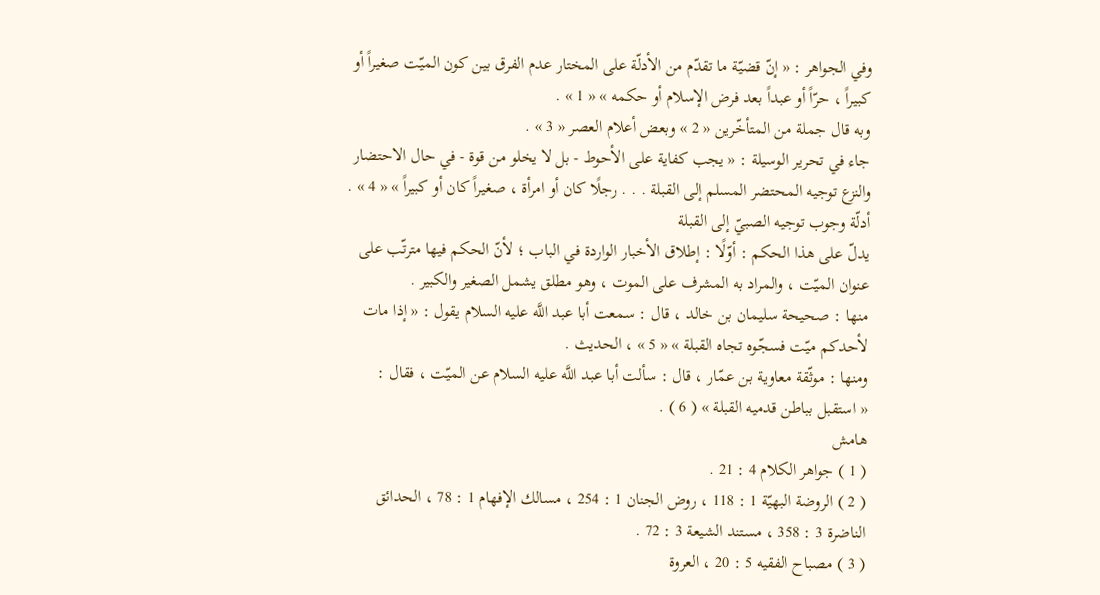وفي الجواهر : « إنّ قضيّة ما تقدّم من الأدلّة على المختار عدم الفرق بين كون الميّت صغيراً أو كبيراً ، حرّاً أو عبداً بعد فرض الإسلام أو حكمه » « 1 » .
وبه قال جملة من المتأخّرين « 2 » وبعض أعلام العصر « 3 » .
جاء في تحرير الوسيلة : « يجب كفاية على الأحوط - بل لا يخلو من قوة - في حال الاحتضار والنزع توجيه المحتضر المسلم إلى القبلة . . . رجلًا كان أو امرأة ، صغيراً كان أو كبيراً » « 4 » .
أدلّة وجوب توجيه الصبيّ إلى القبلة
يدلّ على هذا الحكم : أوّلًا : إطلاق الأخبار الواردة في الباب ؛ لأنّ الحكم فيها مترتّب على عنوان الميّت ، والمراد به المشرف على الموت ، وهو مطلق يشمل الصغير والكبير .
منها : صحيحة سليمان بن خالد ، قال : سمعت أبا عبد اللَّه عليه السلام يقول : « إذا مات لأحدكم ميّت فسجّوه تجاه القبلة » « 5 » ، الحديث .
ومنها : موثّقة معاوية بن عمّار ، قال : سألت أبا عبد اللَّه عليه السلام عن الميّت ، فقال :
« استقبل بباطن قدميه القبلة » ( 6 ) .
هامش
( 1 ) جواهر الكلام 4 : 21 .
( 2 ) الروضة البهيّة 1 : 118 ، روض الجنان 1 : 254 ، مسالك الإفهام 1 : 78 ، الحدائق الناضرة 3 : 358 ، مستند الشيعة 3 : 72 .
( 3 ) مصباح الفقيه 5 : 20 ، العروة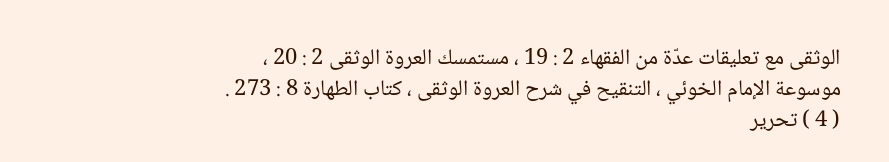الوثقى مع تعليقات عدّة من الفقهاء 2 : 19 ، مستمسك العروة الوثقى 2 : 20 ، موسوعة الإمام الخوئي ، التنقيح في شرح العروة الوثقى ، كتاب الطهارة 8 : 273 .
( 4 ) تحرير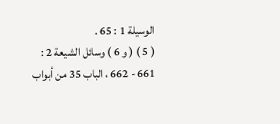الوسيلة 1 : 65 .
( 5 ) ( و 6 ) وسائل الشيعة 2 : 661 - 662 ، الباب 35 من أبواب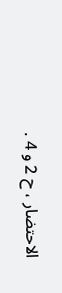الاحتضار ، ح 2 و 4 .